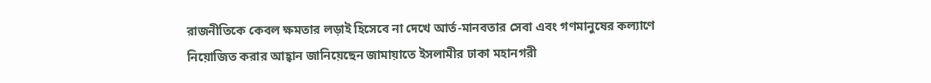রাজনীতিকে কেবল ক্ষমতার লড়াই হিসেবে না দেখে আর্ত-মানবতার সেবা এবং গণমানুষের কল্যাণে নিয়োজিত করার আহ্বান জানিয়েছেন জামায়াতে ইসলামীর ঢাকা মহানগরী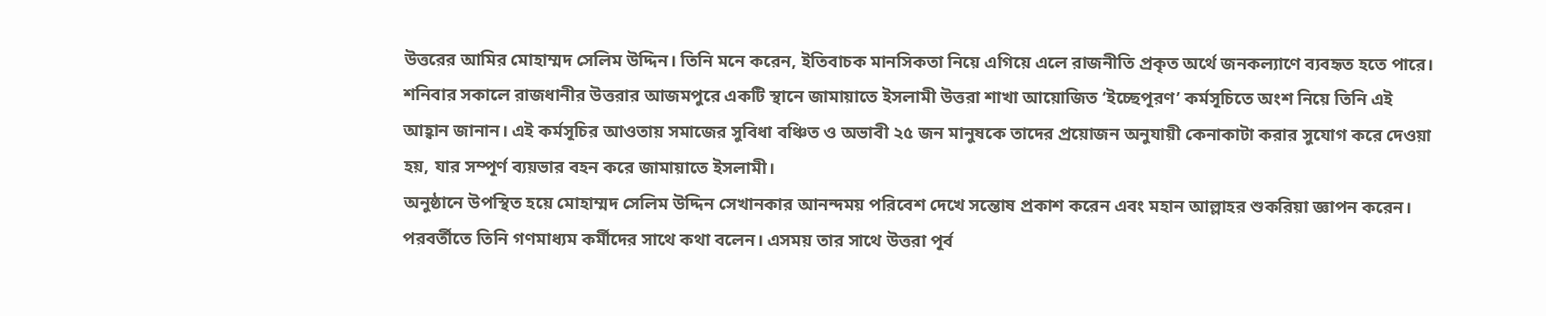উত্তরের আমির মোহাম্মদ সেলিম উদ্দিন। তিনি মনে করেন, ইতিবাচক মানসিকতা নিয়ে এগিয়ে এলে রাজনীতি প্রকৃত অর্থে জনকল্যাণে ব্যবহৃত হতে পারে।
শনিবার সকালে রাজধানীর উত্তরার আজমপুরে একটি স্থানে জামায়াতে ইসলামী উত্তরা শাখা আয়োজিত ‘ইচ্ছেপূরণ’ কর্মসূচিতে অংশ নিয়ে তিনি এই আহ্বান জানান। এই কর্মসূচির আওতায় সমাজের সুবিধা বঞ্চিত ও অভাবী ২৫ জন মানুষকে তাদের প্রয়োজন অনুযায়ী কেনাকাটা করার সুযোগ করে দেওয়া হয়, যার সম্পূর্ণ ব্যয়ভার বহন করে জামায়াতে ইসলামী।
অনুষ্ঠানে উপস্থিত হয়ে মোহাম্মদ সেলিম উদ্দিন সেখানকার আনন্দময় পরিবেশ দেখে সন্তোষ প্রকাশ করেন এবং মহান আল্লাহর শুকরিয়া জ্ঞাপন করেন। পরবর্তীতে তিনি গণমাধ্যম কর্মীদের সাথে কথা বলেন। এসময় তার সাথে উত্তরা পূর্ব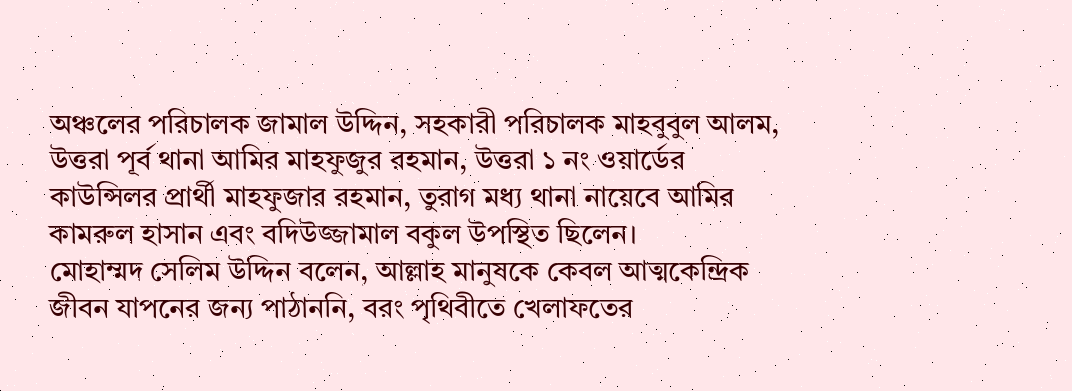অঞ্চলের পরিচালক জামাল উদ্দিন, সহকারী পরিচালক মাহবুবুল আলম, উত্তরা পূর্ব থানা আমির মাহফুজুর রহমান, উত্তরা ১ নং ওয়ার্ডের কাউন্সিলর প্রার্থী মাহফুজার রহমান, তুরাগ মধ্য থানা নায়েবে আমির কামরুল হাসান এবং বদিউজ্জামাল বকুল উপস্থিত ছিলেন।
মোহাম্মদ সেলিম উদ্দিন বলেন, আল্লাহ মানুষকে কেবল আত্মকেন্দ্রিক জীবন যাপনের জন্য পাঠাননি, বরং পৃথিবীতে খেলাফতের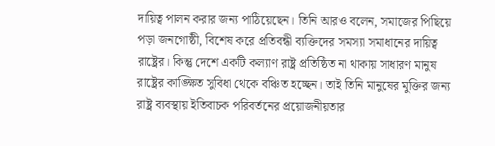দায়িত্ব পালন করার জন্য পাঠিয়েছেন। তিনি আরও বলেন, সমাজের পিছিয়ে পড়া জনগোষ্ঠী, বিশেষ করে প্রতিবন্ধী ব্যক্তিদের সমস্যা সমাধানের দায়িত্ব রাষ্ট্রের। কিন্তু দেশে একটি কল্যাণ রাষ্ট্র প্রতিষ্ঠিত না থাকায় সাধারণ মানুষ রাষ্ট্রের কাঙ্ক্ষিত সুবিধা থেকে বঞ্চিত হচ্ছেন। তাই তিনি মানুষের মুক্তির জন্য রাষ্ট্র ব্যবস্থায় ইতিবাচক পরিবর্তনের প্রয়োজনীয়তার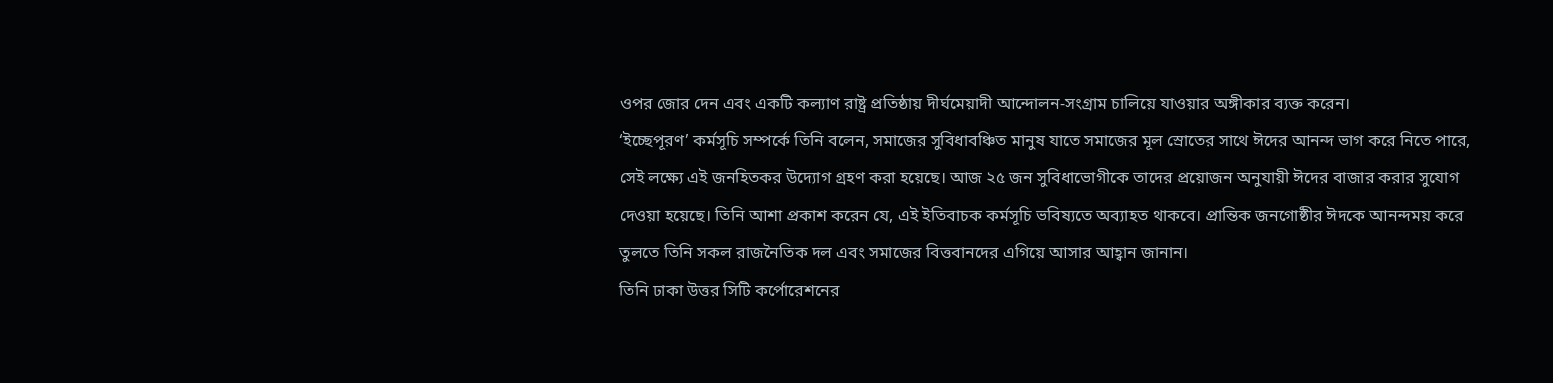ওপর জোর দেন এবং একটি কল্যাণ রাষ্ট্র প্রতিষ্ঠায় দীর্ঘমেয়াদী আন্দোলন-সংগ্রাম চালিয়ে যাওয়ার অঙ্গীকার ব্যক্ত করেন।
‘ইচ্ছেপূরণ’ কর্মসূচি সম্পর্কে তিনি বলেন, সমাজের সুবিধাবঞ্চিত মানুষ যাতে সমাজের মূল স্রোতের সাথে ঈদের আনন্দ ভাগ করে নিতে পারে, সেই লক্ষ্যে এই জনহিতকর উদ্যোগ গ্রহণ করা হয়েছে। আজ ২৫ জন সুবিধাভোগীকে তাদের প্রয়োজন অনুযায়ী ঈদের বাজার করার সুযোগ দেওয়া হয়েছে। তিনি আশা প্রকাশ করেন যে, এই ইতিবাচক কর্মসূচি ভবিষ্যতে অব্যাহত থাকবে। প্রান্তিক জনগোষ্ঠীর ঈদকে আনন্দময় করে তুলতে তিনি সকল রাজনৈতিক দল এবং সমাজের বিত্তবানদের এগিয়ে আসার আহ্বান জানান।
তিনি ঢাকা উত্তর সিটি কর্পোরেশনের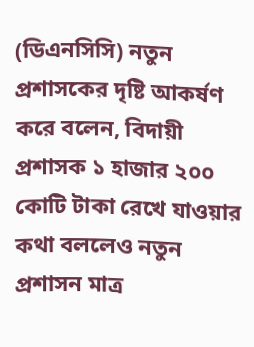(ডিএনসিসি) নতুন প্রশাসকের দৃষ্টি আকর্ষণ করে বলেন, বিদায়ী প্রশাসক ১ হাজার ২০০ কোটি টাকা রেখে যাওয়ার কথা বললেও নতুন প্রশাসন মাত্র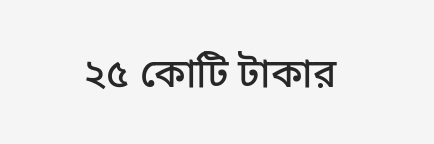২৫ কোটি টাকার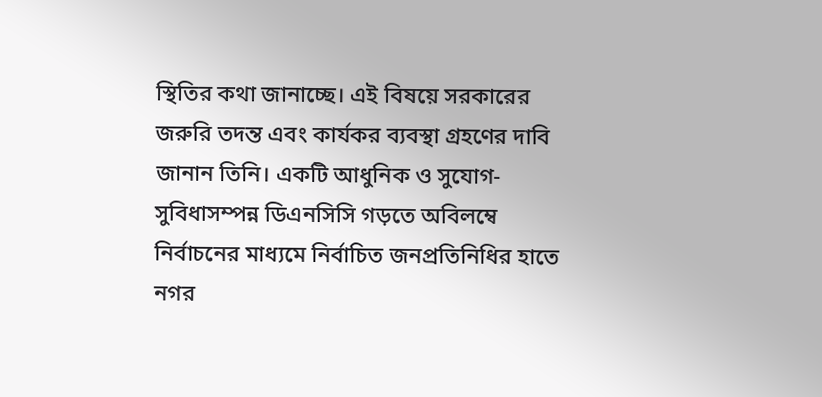স্থিতির কথা জানাচ্ছে। এই বিষয়ে সরকারের জরুরি তদন্ত এবং কার্যকর ব্যবস্থা গ্রহণের দাবি জানান তিনি। একটি আধুনিক ও সুযোগ-সুবিধাসম্পন্ন ডিএনসিসি গড়তে অবিলম্বে নির্বাচনের মাধ্যমে নির্বাচিত জনপ্রতিনিধির হাতে নগর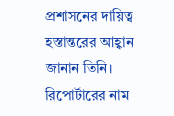প্রশাসনের দায়িত্ব হস্তান্তরের আহ্বান জানান তিনি।
রিপোর্টারের নাম